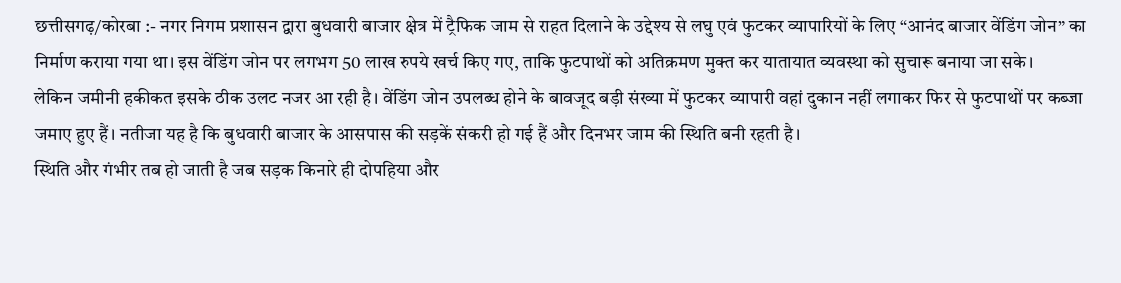छत्तीसगढ़/कोरबा :- नगर निगम प्रशासन द्वारा बुधवारी बाजार क्षेत्र में ट्रैफिक जाम से राहत दिलाने के उद्देश्य से लघु एवं फुटकर व्यापारियों के लिए “आनंद बाजार वेंडिंग जोन” का निर्माण कराया गया था। इस वेंडिंग जोन पर लगभग 50 लाख रुपये खर्च किए गए, ताकि फुटपाथों को अतिक्रमण मुक्त कर यातायात व्यवस्था को सुचारू बनाया जा सके।
लेकिन जमीनी हकीकत इसके ठीक उलट नजर आ रही है। वेंडिंग जोन उपलब्ध होने के बावजूद बड़ी संख्या में फुटकर व्यापारी वहां दुकान नहीं लगाकर फिर से फुटपाथों पर कब्जा जमाए हुए हैं। नतीजा यह है कि बुधवारी बाजार के आसपास की सड़कें संकरी हो गई हैं और दिनभर जाम की स्थिति बनी रहती है।
स्थिति और गंभीर तब हो जाती है जब सड़क किनारे ही दोपहिया और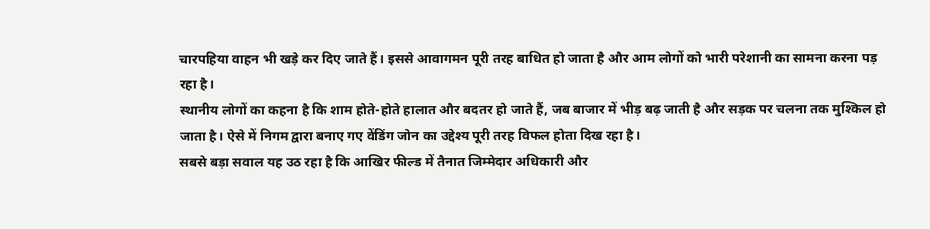चारपहिया वाहन भी खड़े कर दिए जाते हैं। इससे आवागमन पूरी तरह बाधित हो जाता है और आम लोगों को भारी परेशानी का सामना करना पड़ रहा है।
स्थानीय लोगों का कहना है कि शाम होते-होते हालात और बदतर हो जाते हैं, जब बाजार में भीड़ बढ़ जाती है और सड़क पर चलना तक मुश्किल हो जाता है। ऐसे में निगम द्वारा बनाए गए वेंडिंग जोन का उद्देश्य पूरी तरह विफल होता दिख रहा है।
सबसे बड़ा सवाल यह उठ रहा है कि आखिर फील्ड में तैनात जिम्मेदार अधिकारी और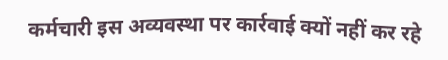कर्मचारी इस अव्यवस्था पर कार्रवाई क्यों नहीं कर रहे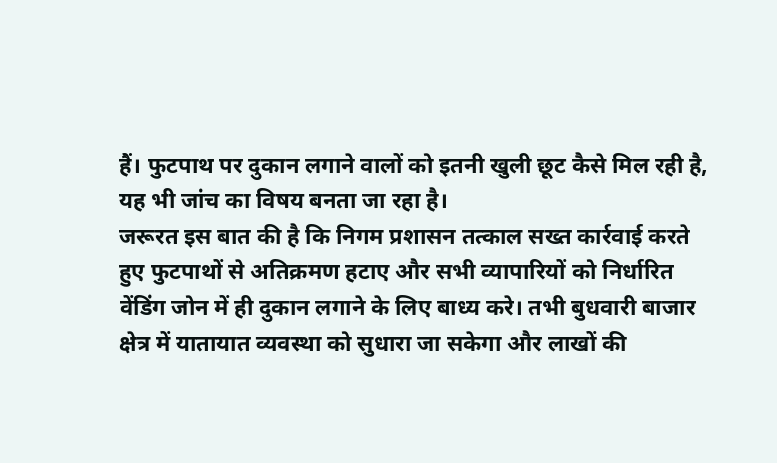हैं। फुटपाथ पर दुकान लगाने वालों को इतनी खुली छूट कैसे मिल रही है, यह भी जांच का विषय बनता जा रहा है।
जरूरत इस बात की है कि निगम प्रशासन तत्काल सख्त कार्रवाई करते हुए फुटपाथों से अतिक्रमण हटाए और सभी व्यापारियों को निर्धारित वेंडिंग जोन में ही दुकान लगाने के लिए बाध्य करे। तभी बुधवारी बाजार क्षेत्र में यातायात व्यवस्था को सुधारा जा सकेगा और लाखों की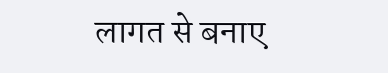लागत से बनाए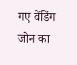गए वेंडिंग जोन का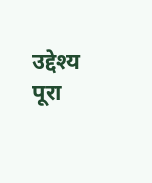उद्देश्य पूरा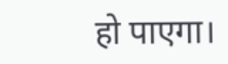हो पाएगा।